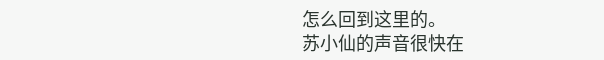怎么回到这里的。
苏小仙的声音很快在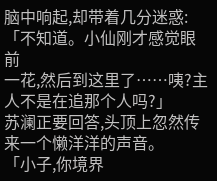脑中响起,却带着几分迷惑:「不知道。小仙刚才感觉眼前
一花,然后到这里了……咦?主人不是在追那个人吗?」
苏澜正要回答,头顶上忽然传来一个懒洋洋的声音。
「小子,你境界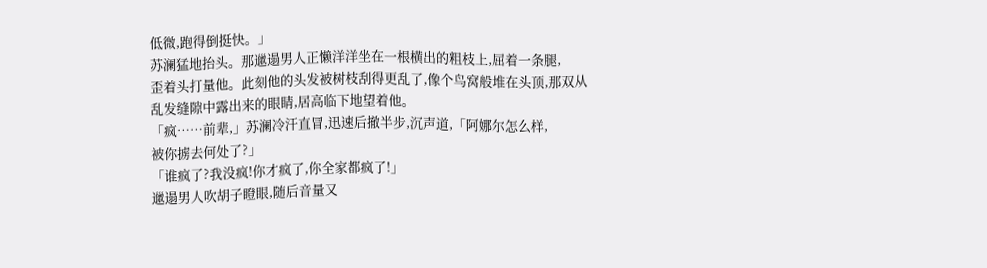低微,跑得倒挺快。」
苏澜猛地抬头。那邋遢男人正懒洋洋坐在一根横出的粗枝上,屈着一条腿,
歪着头打量他。此刻他的头发被树枝刮得更乱了,像个鸟窝般堆在头顶,那双从
乱发缝隙中露出来的眼睛,居高临下地望着他。
「疯……前辈,」苏澜冷汗直冒,迅速后撤半步,沉声道,「阿娜尔怎么样,
被你掳去何处了?」
「谁疯了?我没疯!你才疯了,你全家都疯了!」
邋遢男人吹胡子瞪眼,随后音量又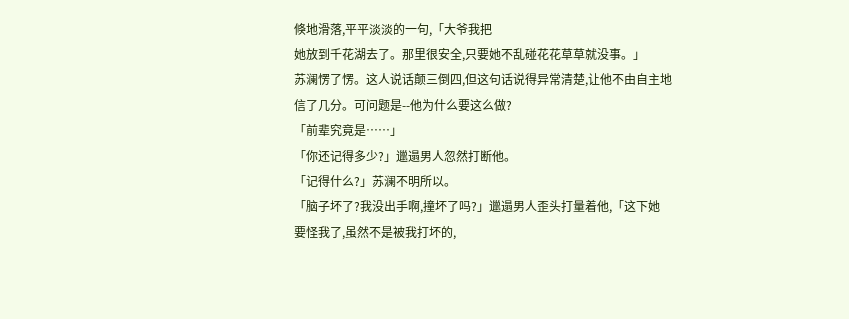倏地滑落,平平淡淡的一句,「大爷我把
她放到千花湖去了。那里很安全,只要她不乱碰花花草草就没事。」
苏澜愣了愣。这人说话颠三倒四,但这句话说得异常清楚,让他不由自主地
信了几分。可问题是--他为什么要这么做?
「前辈究竟是……」
「你还记得多少?」邋遢男人忽然打断他。
「记得什么?」苏澜不明所以。
「脑子坏了?我没出手啊,撞坏了吗?」邋遢男人歪头打量着他,「这下她
要怪我了,虽然不是被我打坏的,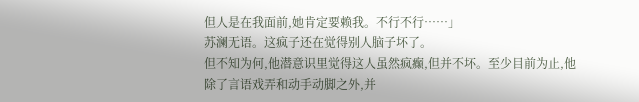但人是在我面前,她肯定要赖我。不行不行……」
苏澜无语。这疯子还在觉得别人脑子坏了。
但不知为何,他潜意识里觉得这人虽然疯癫,但并不坏。至少目前为止,他
除了言语戏弄和动手动脚之外,并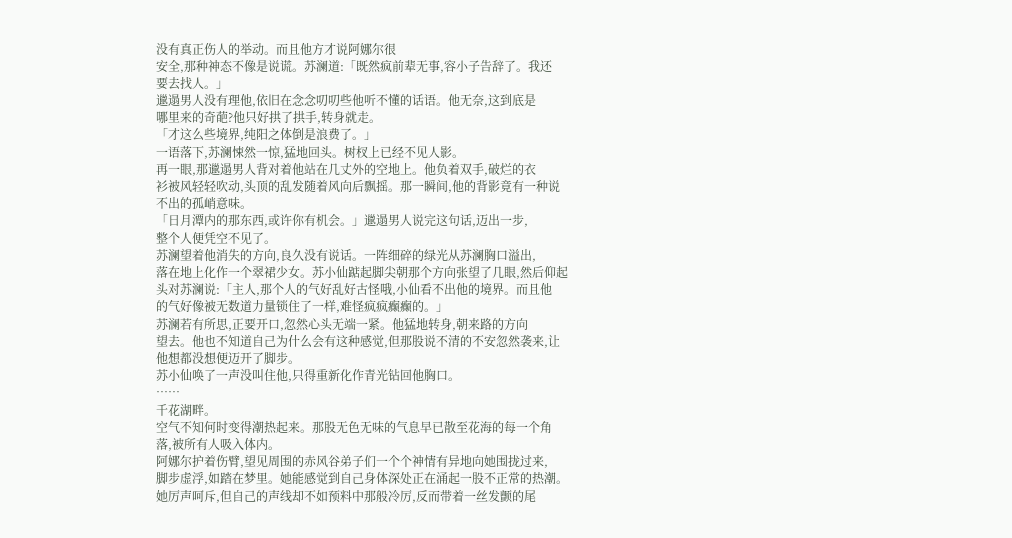没有真正伤人的举动。而且他方才说阿娜尔很
安全,那种神态不像是说谎。苏澜道:「既然疯前辈无事,容小子告辞了。我还
要去找人。」
邋遢男人没有理他,依旧在念念叨叨些他听不懂的话语。他无奈,这到底是
哪里来的奇葩?他只好拱了拱手,转身就走。
「才这么些境界,纯阳之体倒是浪费了。」
一语落下,苏澜悚然一惊,猛地回头。树杈上已经不见人影。
再一眼,那邋遢男人背对着他站在几丈外的空地上。他负着双手,破烂的衣
衫被风轻轻吹动,头顶的乱发随着风向后飘摇。那一瞬间,他的背影竟有一种说
不出的孤峭意味。
「日月潭内的那东西,或许你有机会。」邋遢男人说完这句话,迈出一步,
整个人便凭空不见了。
苏澜望着他消失的方向,良久没有说话。一阵细碎的绿光从苏澜胸口溢出,
落在地上化作一个翠裙少女。苏小仙踮起脚尖朝那个方向张望了几眼,然后仰起
头对苏澜说:「主人,那个人的气好乱好古怪哦,小仙看不出他的境界。而且他
的气好像被无数道力量锁住了一样,难怪疯疯癫癫的。」
苏澜若有所思,正要开口,忽然心头无端一紧。他猛地转身,朝来路的方向
望去。他也不知道自己为什么会有这种感觉,但那股说不清的不安忽然袭来,让
他想都没想便迈开了脚步。
苏小仙唤了一声没叫住他,只得重新化作青光钻回他胸口。
……
千花湖畔。
空气不知何时变得潮热起来。那股无色无味的气息早已散至花海的每一个角
落,被所有人吸入体内。
阿娜尔护着伤臂,望见周围的赤风谷弟子们一个个神情有异地向她围拢过来,
脚步虚浮,如踏在梦里。她能感觉到自己身体深处正在涌起一股不正常的热潮。
她厉声呵斥,但自己的声线却不如预料中那般冷厉,反而带着一丝发颤的尾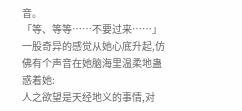音。
「等、等等……不要过来……」
一股奇异的感觉从她心底升起,仿佛有个声音在她脑海里温柔地蛊惑着她:
人之欲望是天经地义的事情,对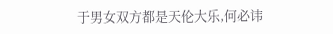于男女双方都是天伦大乐,何必讳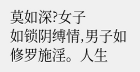莫如深?女子
如锁阴缚情,男子如修罗施淫。人生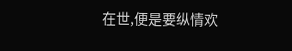在世,便是要纵情欢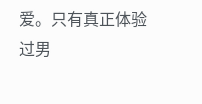爱。只有真正体验过男